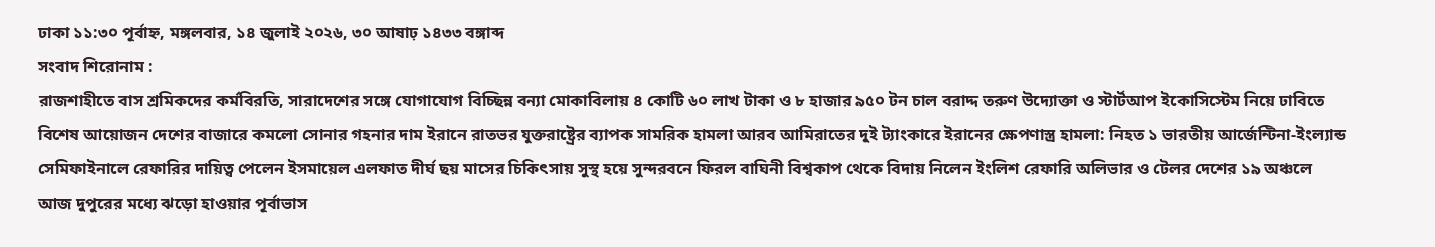ঢাকা ১১:৩০ পূর্বাহ্ন, মঙ্গলবার, ১৪ জুলাই ২০২৬, ৩০ আষাঢ় ১৪৩৩ বঙ্গাব্দ
সংবাদ শিরোনাম :
রাজশাহীতে বাস শ্রমিকদের কর্মবিরতি, সারাদেশের সঙ্গে যোগাযোগ বিচ্ছিন্ন বন্যা মোকাবিলায় ৪ কোটি ৬০ লাখ টাকা ও ৮ হাজার ৯৫০ টন চাল বরাদ্দ তরুণ উদ্যোক্তা ও স্টার্টআপ ইকোসিস্টেম নিয়ে ঢাবিতে বিশেষ আয়োজন দেশের বাজারে কমলো সোনার গহনার দাম ইরানে রাতভর যুক্তরাষ্ট্রের ব্যাপক সামরিক হামলা আরব আমিরাতের দুই ট্যাংকারে ইরানের ক্ষেপণাস্ত্র হামলা: নিহত ১ ভারতীয় আর্জেন্টিনা-ইংল্যান্ড সেমিফাইনালে রেফারির দায়িত্ব পেলেন ইসমায়েল এলফাত দীর্ঘ ছয় মাসের চিকিৎসায় সুস্থ হয়ে সুন্দরবনে ফিরল বাঘিনী বিশ্বকাপ থেকে বিদায় নিলেন ইংলিশ রেফারি অলিভার ও টেলর দেশের ১৯ অঞ্চলে আজ দুপুরের মধ্যে ঝড়ো হাওয়ার পূর্বাভাস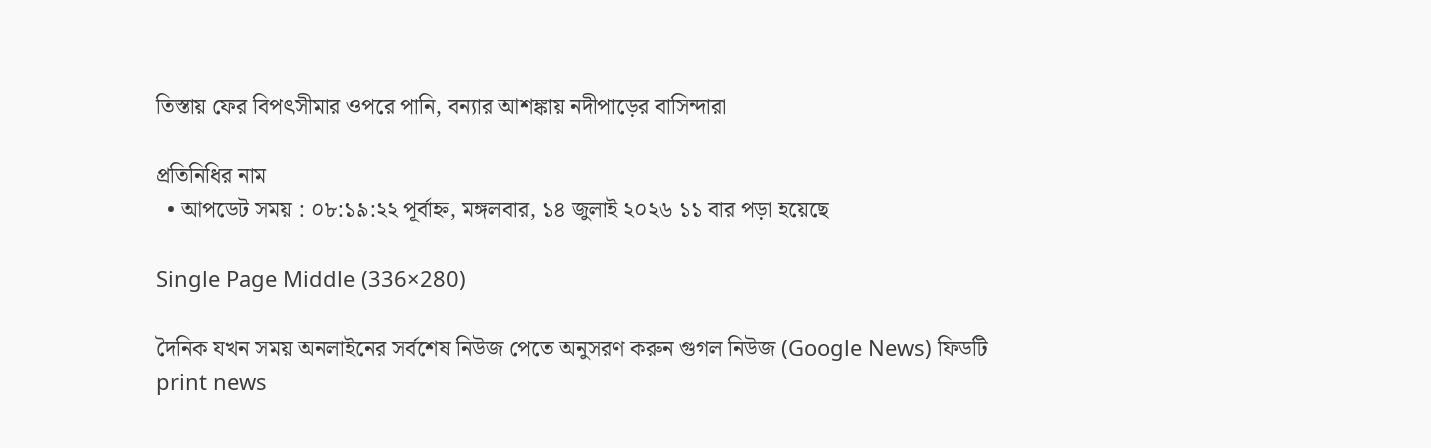তিস্তায় ফের বিপৎসীমার ওপরে পানি, বন্যার আশঙ্কায় নদীপাড়ের বাসিন্দারা

প্রতিনিধির নাম
  • আপডেট সময় : ০৮:১৯:২২ পূর্বাহ্ন, মঙ্গলবার, ১৪ জুলাই ২০২৬ ১১ বার পড়া হয়েছে

Single Page Middle (336×280)

দৈনিক যখন সময় অনলাইনের সর্বশেষ নিউজ পেতে অনুসরণ করুন গুগল নিউজ (Google News) ফিডটি
print news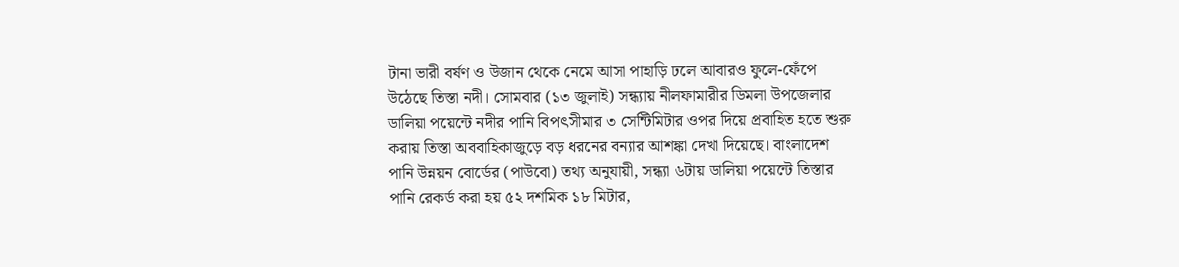টানা ভারী বর্ষণ ও উজান থেকে নেমে আসা পাহাড়ি ঢলে আবারও ফুলে-ফেঁপে উঠেছে তিস্তা নদী। সোমবার (১৩ জুলাই) সন্ধ্যায় নীলফামারীর ডিমলা উপজেলার ডালিয়া পয়েন্টে নদীর পানি বিপৎসীমার ৩ সেন্টিমিটার ওপর দিয়ে প্রবাহিত হতে শুরু করায় তিস্তা অববাহিকাজুড়ে বড় ধরনের বন্যার আশঙ্কা দেখা দিয়েছে। বাংলাদেশ পানি উন্নয়ন বোর্ডের (পাউবো) তথ্য অনুযায়ী, সন্ধ্যা ৬টায় ডালিয়া পয়েন্টে তিস্তার পানি রেকর্ড করা হয় ৫২ দশমিক ১৮ মিটার,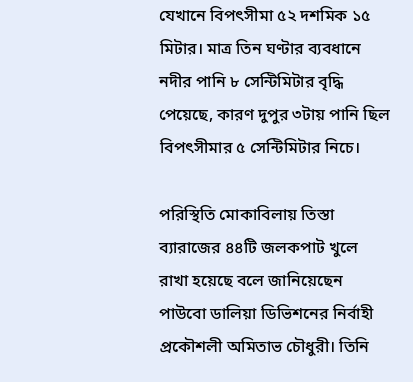যেখানে বিপৎসীমা ৫২ দশমিক ১৫ মিটার। মাত্র তিন ঘণ্টার ব্যবধানে নদীর পানি ৮ সেন্টিমিটার বৃদ্ধি পেয়েছে, কারণ দুপুর ৩টায় পানি ছিল বিপৎসীমার ৫ সেন্টিমিটার নিচে।

পরিস্থিতি মোকাবিলায় তিস্তা ব্যারাজের ৪৪টি জলকপাট খুলে রাখা হয়েছে বলে জানিয়েছেন পাউবো ডালিয়া ডিভিশনের নির্বাহী প্রকৌশলী অমিতাভ চৌধুরী। তিনি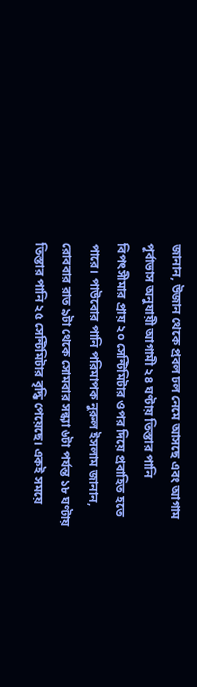জানান, উজান থেকে প্রবল ঢল নেমে আসছে এবং আগাম পূর্বাভাস অনুযায়ী আগামী ২৪ ঘণ্টায় তিস্তার পানি বিপৎসীমার প্রায় ২০ সেন্টিমিটার ওপর দিয়ে প্রবাহিত হতে পারে। পাউবোর পানি পরিমাপক নুরুল ইসলাম জানান, রোববার রাত ৯টা থেকে সোমবার সন্ধ্যা ৬টা পর্যন্ত ১৮ ঘণ্টায় তিস্তার পানি ২৫ সেন্টিমিটার বৃদ্ধি পেয়েছে। একই সময়ে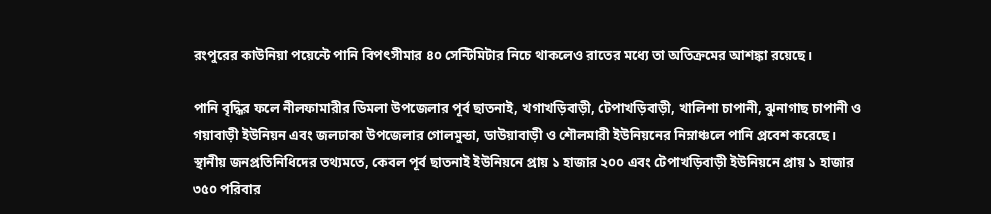রংপুরের কাউনিয়া পয়েন্টে পানি বিপৎসীমার ৪০ সেন্টিমিটার নিচে থাকলেও রাতের মধ্যে তা অতিক্রমের আশঙ্কা রয়েছে।

পানি বৃদ্ধির ফলে নীলফামারীর ডিমলা উপজেলার পূর্ব ছাতনাই, খগাখড়িবাড়ী, টেপাখড়িবাড়ী, খালিশা চাপানী, ঝুনাগাছ চাপানী ও গয়াবাড়ী ইউনিয়ন এবং জলঢাকা উপজেলার গোলমুন্ডা, ডাউয়াবাড়ী ও শৌলমারী ইউনিয়নের নিম্নাঞ্চলে পানি প্রবেশ করেছে। স্থানীয় জনপ্রতিনিধিদের তথ্যমতে, কেবল পূর্ব ছাতনাই ইউনিয়নে প্রায় ১ হাজার ২০০ এবং টেপাখড়িবাড়ী ইউনিয়নে প্রায় ১ হাজার ৩৫০ পরিবার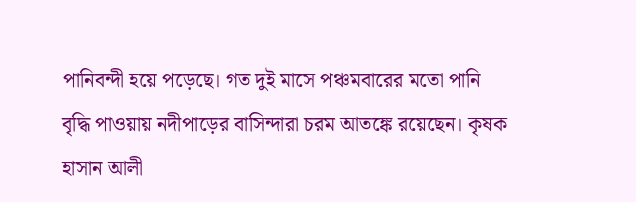পানিবন্দী হয়ে পড়েছে। গত দুই মাসে পঞ্চমবারের মতো পানি বৃদ্ধি পাওয়ায় নদীপাড়ের বাসিন্দারা চরম আতঙ্কে রয়েছেন। কৃষক হাসান আলী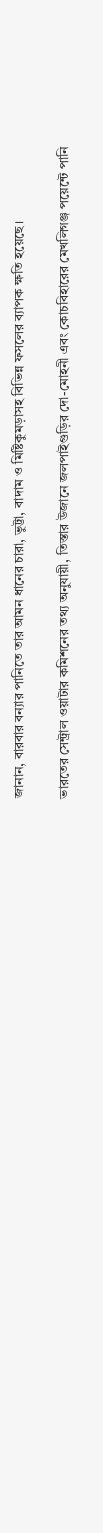জানান, বারবার বন্যার পানিতে তার আমন ধানের চারা, ভুট্টা, বাদাম ও মিষ্টিকুমড়াসহ বিভিন্ন ফসলের ব্যাপক ক্ষতি হয়েছে।

ভারতের সেন্ট্রাল ওয়াটার কমিশনের তথ্য অনুযায়ী, তিস্তার উজানে জলপাইগুড়ির দো-মোহনী এবং কোচবিহারের মেখলিগঞ্জ পয়েন্টে পানি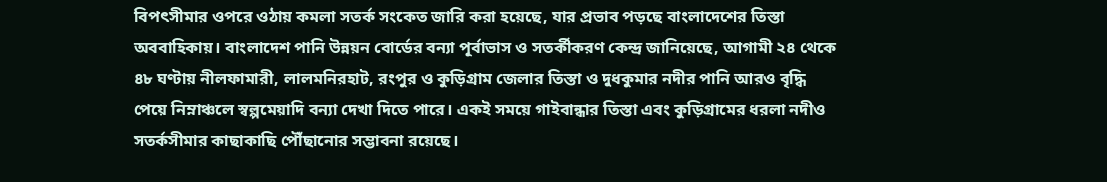বিপৎসীমার ওপরে ওঠায় কমলা সতর্ক সংকেত জারি করা হয়েছে, যার প্রভাব পড়ছে বাংলাদেশের তিস্তা অববাহিকায়। বাংলাদেশ পানি উন্নয়ন বোর্ডের বন্যা পূর্বাভাস ও সতর্কীকরণ কেন্দ্র জানিয়েছে, আগামী ২৪ থেকে ৪৮ ঘণ্টায় নীলফামারী, লালমনিরহাট, রংপুর ও কুড়িগ্রাম জেলার তিস্তা ও দুধকুমার নদীর পানি আরও বৃদ্ধি পেয়ে নিম্নাঞ্চলে স্বল্পমেয়াদি বন্যা দেখা দিতে পারে। একই সময়ে গাইবান্ধার তিস্তা এবং কুড়িগ্রামের ধরলা নদীও সতর্কসীমার কাছাকাছি পৌঁছানোর সম্ভাবনা রয়েছে।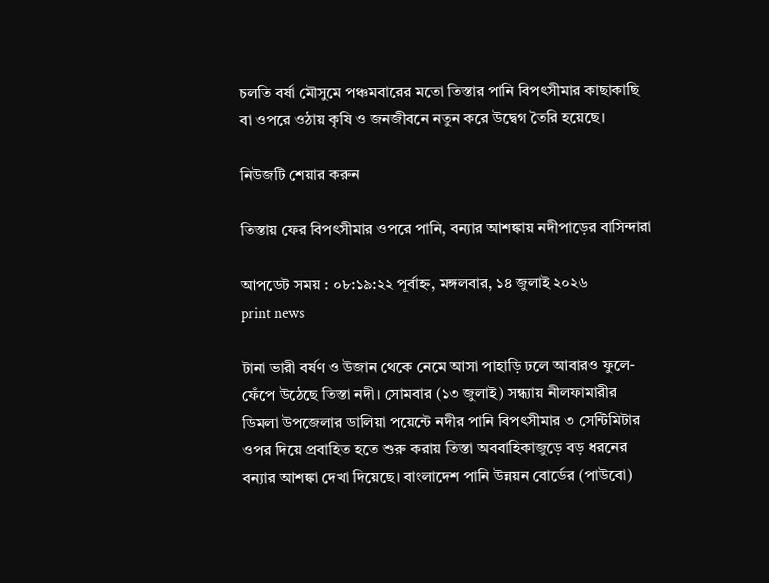চলতি বর্ষা মৌসুমে পঞ্চমবারের মতো তিস্তার পানি বিপৎসীমার কাছাকাছি বা ওপরে ওঠায় কৃষি ও জনজীবনে নতুন করে উদ্বেগ তৈরি হয়েছে।

নিউজটি শেয়ার করুন

তিস্তায় ফের বিপৎসীমার ওপরে পানি, বন্যার আশঙ্কায় নদীপাড়ের বাসিন্দারা

আপডেট সময় : ০৮:১৯:২২ পূর্বাহ্ন, মঙ্গলবার, ১৪ জুলাই ২০২৬
print news

টানা ভারী বর্ষণ ও উজান থেকে নেমে আসা পাহাড়ি ঢলে আবারও ফুলে-ফেঁপে উঠেছে তিস্তা নদী। সোমবার (১৩ জুলাই) সন্ধ্যায় নীলফামারীর ডিমলা উপজেলার ডালিয়া পয়েন্টে নদীর পানি বিপৎসীমার ৩ সেন্টিমিটার ওপর দিয়ে প্রবাহিত হতে শুরু করায় তিস্তা অববাহিকাজুড়ে বড় ধরনের বন্যার আশঙ্কা দেখা দিয়েছে। বাংলাদেশ পানি উন্নয়ন বোর্ডের (পাউবো)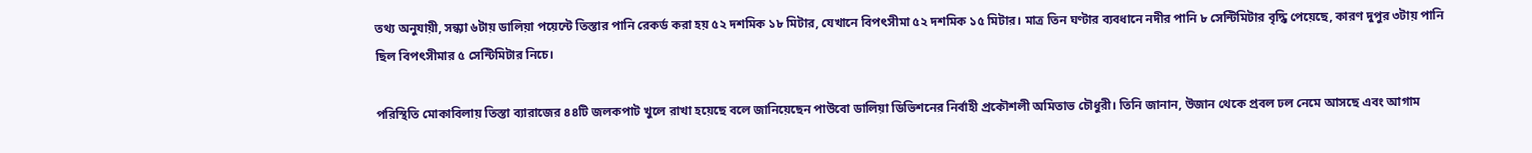তথ্য অনুযায়ী, সন্ধ্যা ৬টায় ডালিয়া পয়েন্টে তিস্তার পানি রেকর্ড করা হয় ৫২ দশমিক ১৮ মিটার, যেখানে বিপৎসীমা ৫২ দশমিক ১৫ মিটার। মাত্র তিন ঘণ্টার ব্যবধানে নদীর পানি ৮ সেন্টিমিটার বৃদ্ধি পেয়েছে, কারণ দুপুর ৩টায় পানি ছিল বিপৎসীমার ৫ সেন্টিমিটার নিচে।

পরিস্থিতি মোকাবিলায় তিস্তা ব্যারাজের ৪৪টি জলকপাট খুলে রাখা হয়েছে বলে জানিয়েছেন পাউবো ডালিয়া ডিভিশনের নির্বাহী প্রকৌশলী অমিতাভ চৌধুরী। তিনি জানান, উজান থেকে প্রবল ঢল নেমে আসছে এবং আগাম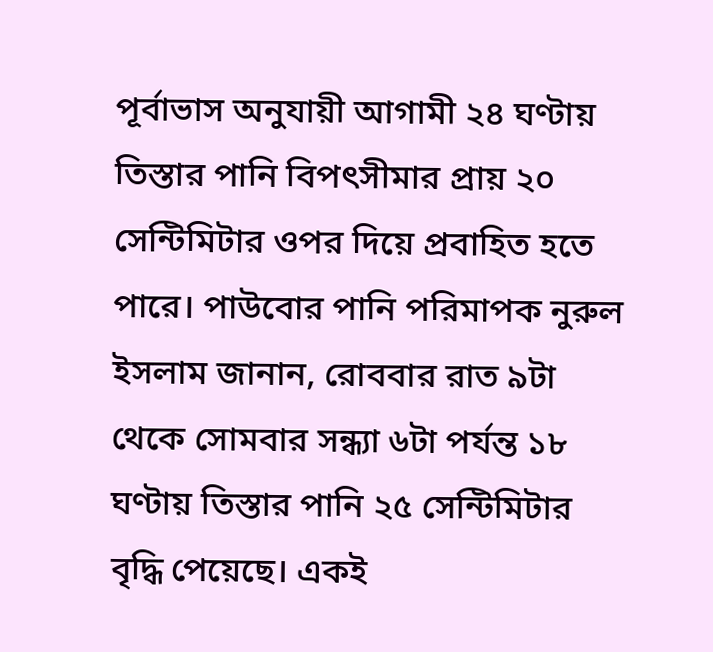পূর্বাভাস অনুযায়ী আগামী ২৪ ঘণ্টায় তিস্তার পানি বিপৎসীমার প্রায় ২০ সেন্টিমিটার ওপর দিয়ে প্রবাহিত হতে পারে। পাউবোর পানি পরিমাপক নুরুল ইসলাম জানান, রোববার রাত ৯টা থেকে সোমবার সন্ধ্যা ৬টা পর্যন্ত ১৮ ঘণ্টায় তিস্তার পানি ২৫ সেন্টিমিটার বৃদ্ধি পেয়েছে। একই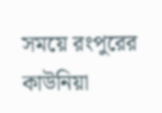সময়ে রংপুরের কাউনিয়া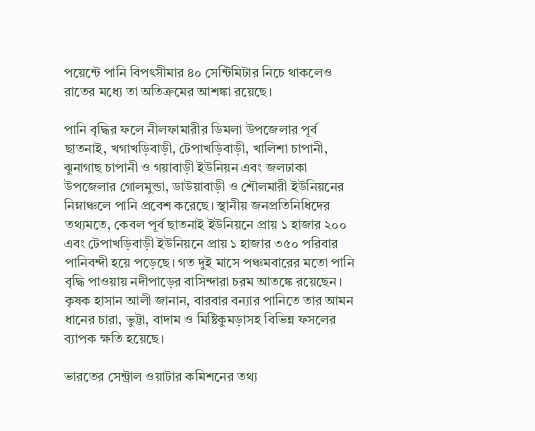পয়েন্টে পানি বিপৎসীমার ৪০ সেন্টিমিটার নিচে থাকলেও রাতের মধ্যে তা অতিক্রমের আশঙ্কা রয়েছে।

পানি বৃদ্ধির ফলে নীলফামারীর ডিমলা উপজেলার পূর্ব ছাতনাই, খগাখড়িবাড়ী, টেপাখড়িবাড়ী, খালিশা চাপানী, ঝুনাগাছ চাপানী ও গয়াবাড়ী ইউনিয়ন এবং জলঢাকা উপজেলার গোলমুন্ডা, ডাউয়াবাড়ী ও শৌলমারী ইউনিয়নের নিম্নাঞ্চলে পানি প্রবেশ করেছে। স্থানীয় জনপ্রতিনিধিদের তথ্যমতে, কেবল পূর্ব ছাতনাই ইউনিয়নে প্রায় ১ হাজার ২০০ এবং টেপাখড়িবাড়ী ইউনিয়নে প্রায় ১ হাজার ৩৫০ পরিবার পানিবন্দী হয়ে পড়েছে। গত দুই মাসে পঞ্চমবারের মতো পানি বৃদ্ধি পাওয়ায় নদীপাড়ের বাসিন্দারা চরম আতঙ্কে রয়েছেন। কৃষক হাসান আলী জানান, বারবার বন্যার পানিতে তার আমন ধানের চারা, ভুট্টা, বাদাম ও মিষ্টিকুমড়াসহ বিভিন্ন ফসলের ব্যাপক ক্ষতি হয়েছে।

ভারতের সেন্ট্রাল ওয়াটার কমিশনের তথ্য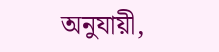অনুযায়ী,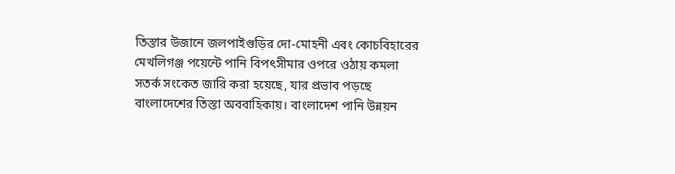তিস্তার উজানে জলপাইগুড়ির দো-মোহনী এবং কোচবিহারের মেখলিগঞ্জ পয়েন্টে পানি বিপৎসীমার ওপরে ওঠায় কমলা সতর্ক সংকেত জারি করা হয়েছে, যার প্রভাব পড়ছে বাংলাদেশের তিস্তা অববাহিকায়। বাংলাদেশ পানি উন্নয়ন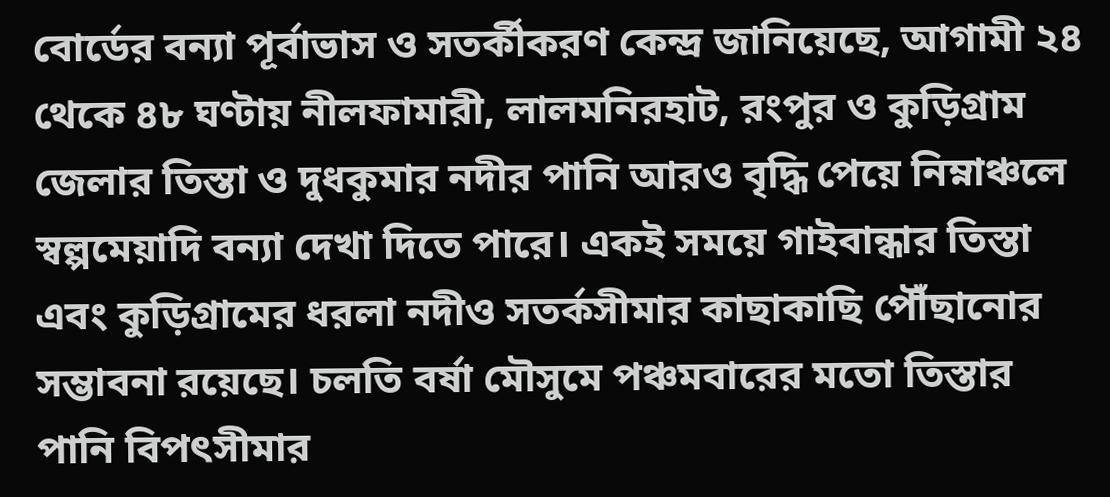বোর্ডের বন্যা পূর্বাভাস ও সতর্কীকরণ কেন্দ্র জানিয়েছে, আগামী ২৪ থেকে ৪৮ ঘণ্টায় নীলফামারী, লালমনিরহাট, রংপুর ও কুড়িগ্রাম জেলার তিস্তা ও দুধকুমার নদীর পানি আরও বৃদ্ধি পেয়ে নিম্নাঞ্চলে স্বল্পমেয়াদি বন্যা দেখা দিতে পারে। একই সময়ে গাইবান্ধার তিস্তা এবং কুড়িগ্রামের ধরলা নদীও সতর্কসীমার কাছাকাছি পৌঁছানোর সম্ভাবনা রয়েছে। চলতি বর্ষা মৌসুমে পঞ্চমবারের মতো তিস্তার পানি বিপৎসীমার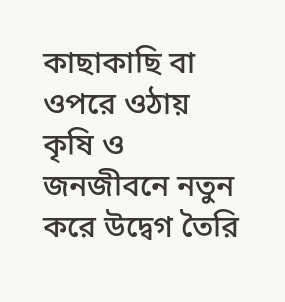কাছাকাছি বা ওপরে ওঠায় কৃষি ও জনজীবনে নতুন করে উদ্বেগ তৈরি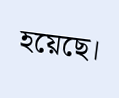হয়েছে।